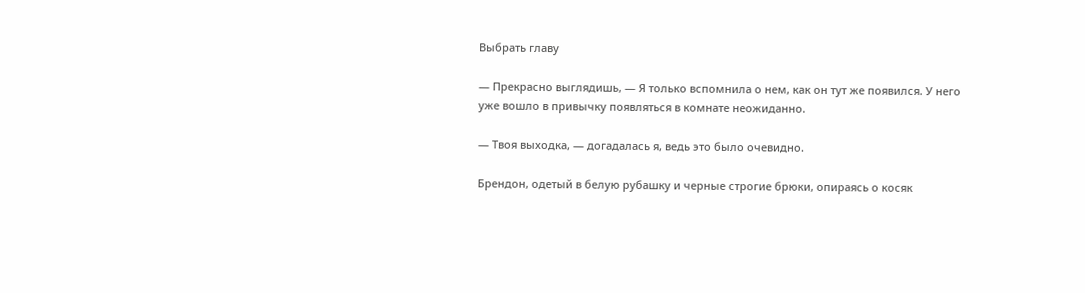Выбрать главу

— Прекрасно выглядишь, — Я только вспомнила о нем, как он тут же появился. У него уже вошло в привычку появляться в комнате неожиданно.

— Твоя выходка, — догадалась я, ведь это было очевидно.

Брендон, одетый в белую рубашку и черные строгие брюки, опираясь о косяк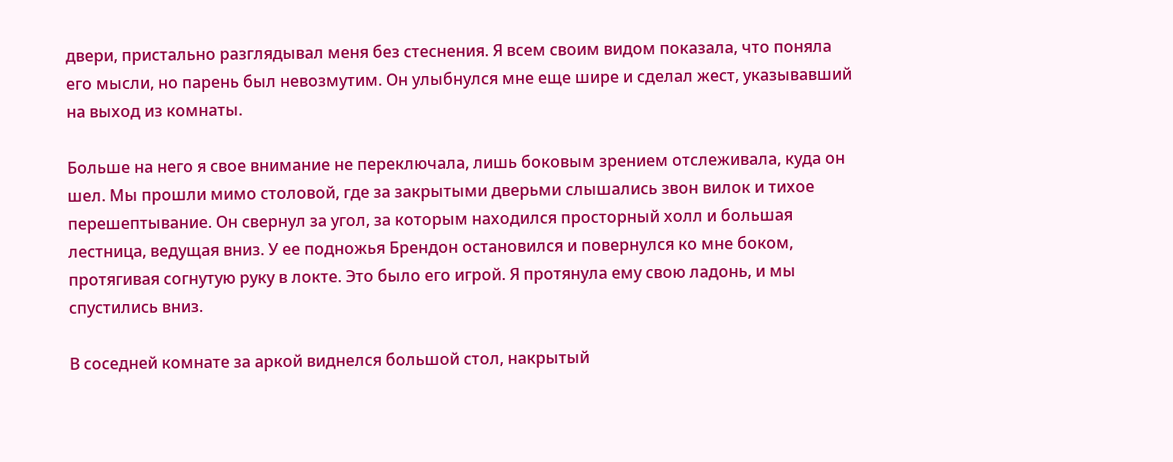двери, пристально разглядывал меня без стеснения. Я всем своим видом показала, что поняла его мысли, но парень был невозмутим. Он улыбнулся мне еще шире и сделал жест, указывавший на выход из комнаты.

Больше на него я свое внимание не переключала, лишь боковым зрением отслеживала, куда он шел. Мы прошли мимо столовой, где за закрытыми дверьми слышались звон вилок и тихое перешептывание. Он свернул за угол, за которым находился просторный холл и большая лестница, ведущая вниз. У ее подножья Брендон остановился и повернулся ко мне боком, протягивая согнутую руку в локте. Это было его игрой. Я протянула ему свою ладонь, и мы спустились вниз.

В соседней комнате за аркой виднелся большой стол, накрытый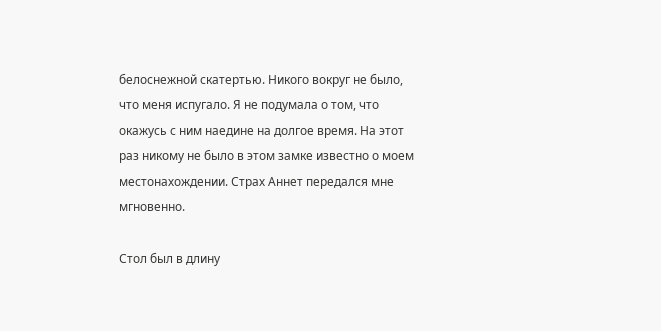белоснежной скатертью. Никого вокруг не было, что меня испугало. Я не подумала о том, что окажусь с ним наедине на долгое время. На этот раз никому не было в этом замке известно о моем местонахождении. Страх Аннет передался мне мгновенно.

Стол был в длину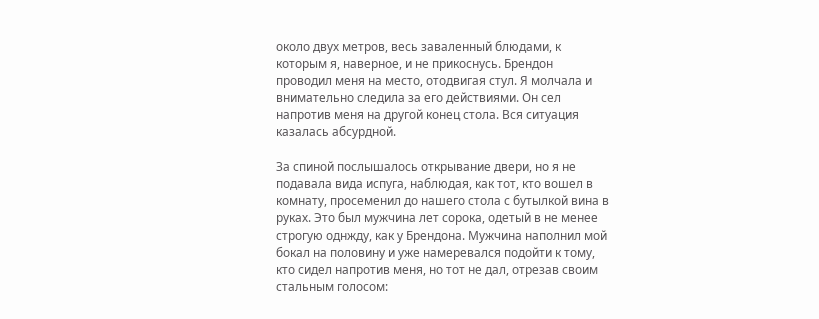около двух метров, весь заваленный блюдами, к которым я, наверное, и не прикоснусь. Брендон проводил меня на место, отодвигая стул. Я молчала и внимательно следила за его действиями. Он сел напротив меня на другой конец стола. Вся ситуация казалась абсурдной.

За спиной послышалось открывание двери, но я не подавала вида испуга, наблюдая, как тот, кто вошел в комнату, просеменил до нашего стола с бутылкой вина в руках. Это был мужчина лет сорока, одетый в не менее строгую однжду, как у Брендона. Мужчина наполнил мой бокал на половину и уже намеревался подойти к тому, кто сидел напротив меня, но тот не дал, отрезав своим стальным голосом: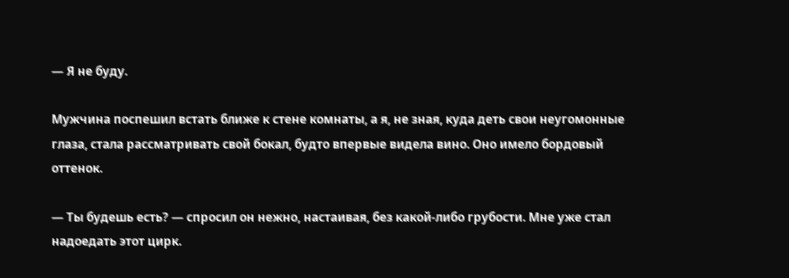— Я не буду.

Мужчина поспешил встать ближе к стене комнаты, а я, не зная, куда деть свои неугомонные глаза, стала рассматривать свой бокал, будто впервые видела вино. Оно имело бордовый оттенок.

— Ты будешь есть? — спросил он нежно, настаивая, без какой-либо грубости. Мне уже стал надоедать этот цирк.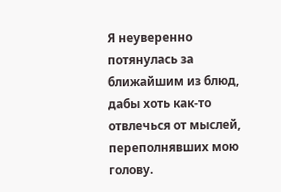Я неуверенно потянулась за ближайшим из блюд, дабы хоть как-то отвлечься от мыслей, переполнявших мою голову.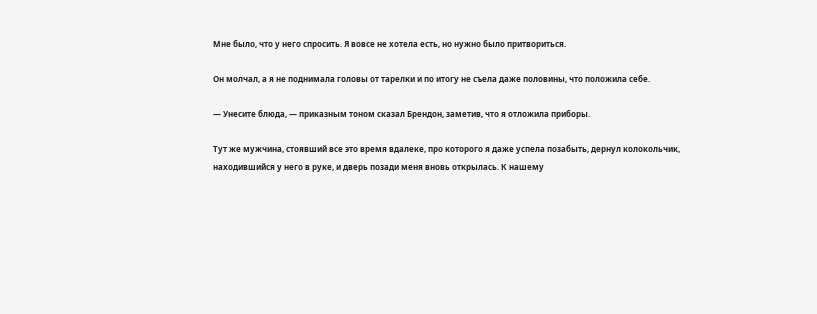Мне было, что у него спросить. Я вовсе не хотела есть, но нужно было притвориться.

Он молчал, а я не поднимала головы от тарелки и по итогу не съела даже половины, что положила себе.

— Унесите блюда, — приказным тоном сказал Брендон, заметив, что я отложила приборы.

Тут же мужчина, стоявший все это время вдалеке, про которого я даже успела позабыть, дернул колокольчик, находившийся у него в руке, и дверь позади меня вновь открылась. К нашему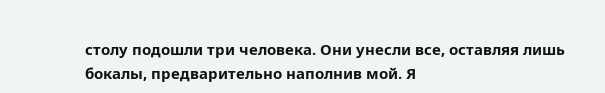столу подошли три человека. Они унесли все, оставляя лишь бокалы, предварительно наполнив мой. Я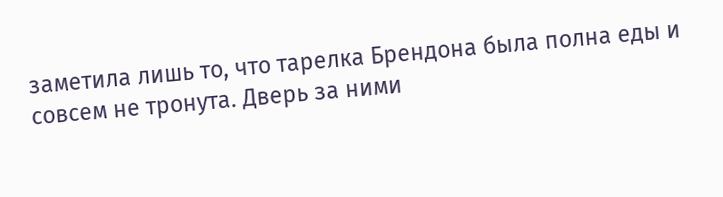заметила лишь то, что тарелка Брендона была полна еды и совсем не тронута. Дверь за ними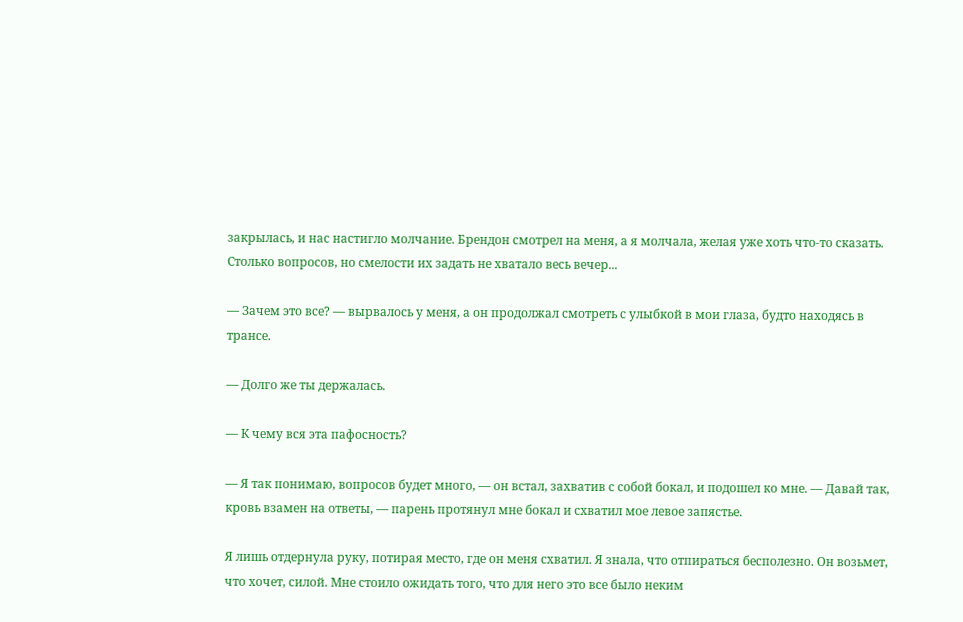закрылась, и нас настигло молчание. Брендон смотрел на меня, а я молчала, желая уже хоть что-то сказать. Столько вопросов, но смелости их задать не хватало весь вечер...

— Зачем это все? — вырвалось у меня, а он продолжал смотреть с улыбкой в мои глаза, будто находясь в трансе.

— Долго же ты держалась.

— К чему вся эта пафосность?

— Я так понимаю, вопросов будет много, — он встал, захватив с собой бокал, и подошел ко мне. — Давай так, кровь взамен на ответы, — парень протянул мне бокал и схватил мое левое запястье.

Я лишь отдернула руку, потирая место, где он меня схватил. Я знала, что отпираться бесполезно. Он возьмет, что хочет, силой. Мне стоило ожидать того, что для него это все было неким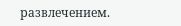развлечением.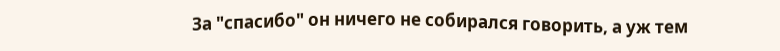За "спасибо" он ничего не собирался говорить, а уж тем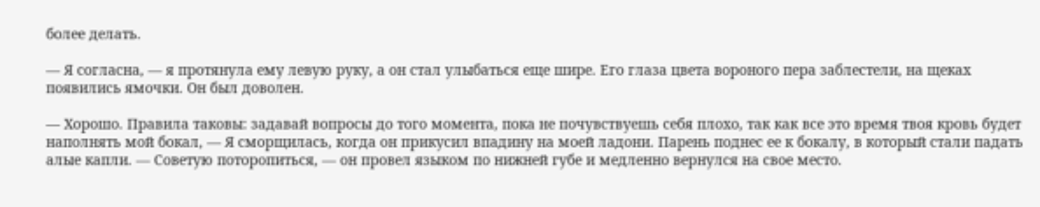более делать.

— Я согласна, — я протянула ему левую руку, а он стал улыбаться еще шире. Его глаза цвета вороного пера заблестели, на щеках появились ямочки. Он был доволен.

— Хорошо. Правила таковы: задавай вопросы до того момента, пока не почувствуешь себя плохо, так как все это время твоя кровь будет наполнять мой бокал, — Я сморщилась, когда он прикусил впадину на моей ладони. Парень поднес ее к бокалу, в который стали падать алые капли. — Советую поторопиться, — он провел языком по нижней губе и медленно вернулся на свое место.